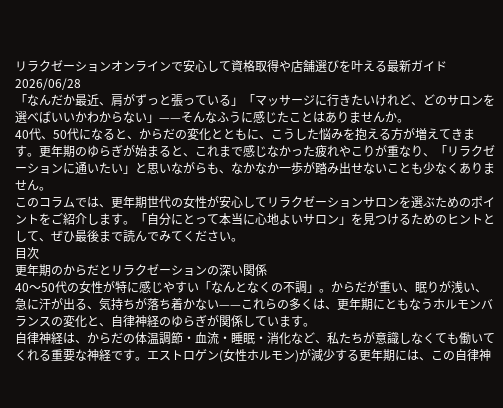リラクゼーションオンラインで安心して資格取得や店舗選びを叶える最新ガイド
2026/06/28
「なんだか最近、肩がずっと張っている」「マッサージに行きたいけれど、どのサロンを選べばいいかわからない」——そんなふうに感じたことはありませんか。
40代、50代になると、からだの変化とともに、こうした悩みを抱える方が増えてきます。更年期のゆらぎが始まると、これまで感じなかった疲れやこりが重なり、「リラクゼーションに通いたい」と思いながらも、なかなか一歩が踏み出せないことも少なくありません。
このコラムでは、更年期世代の女性が安心してリラクゼーションサロンを選ぶためのポイントをご紹介します。「自分にとって本当に心地よいサロン」を見つけるためのヒントとして、ぜひ最後まで読んでみてください。
目次
更年期のからだとリラクゼーションの深い関係
40〜50代の女性が特に感じやすい「なんとなくの不調」。からだが重い、眠りが浅い、急に汗が出る、気持ちが落ち着かない——これらの多くは、更年期にともなうホルモンバランスの変化と、自律神経のゆらぎが関係しています。
自律神経は、からだの体温調節・血流・睡眠・消化など、私たちが意識しなくても働いてくれる重要な神経です。エストロゲン(女性ホルモン)が減少する更年期には、この自律神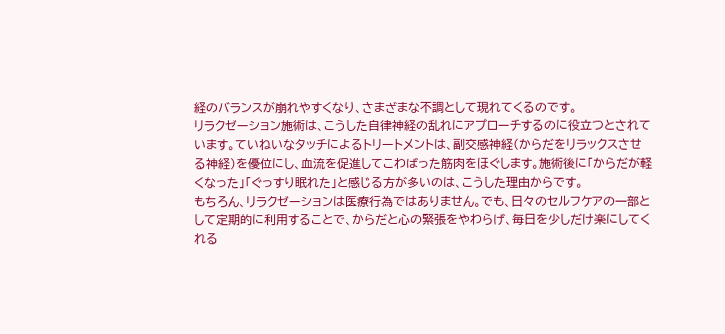経のバランスが崩れやすくなり、さまざまな不調として現れてくるのです。
リラクゼーション施術は、こうした自律神経の乱れにアプローチするのに役立つとされています。ていねいなタッチによるトリートメントは、副交感神経(からだをリラックスさせる神経)を優位にし、血流を促進してこわばった筋肉をほぐします。施術後に「からだが軽くなった」「ぐっすり眠れた」と感じる方が多いのは、こうした理由からです。
もちろん、リラクゼーションは医療行為ではありません。でも、日々のセルフケアの一部として定期的に利用することで、からだと心の緊張をやわらげ、毎日を少しだけ楽にしてくれる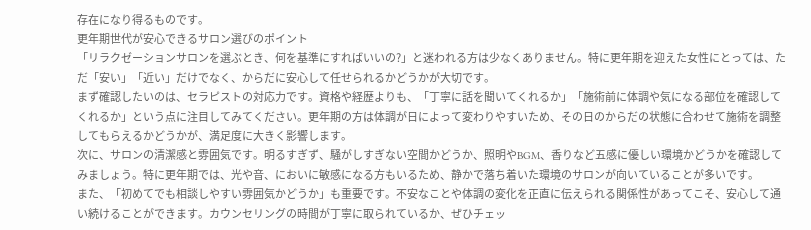存在になり得るものです。
更年期世代が安心できるサロン選びのポイント
「リラクゼーションサロンを選ぶとき、何を基準にすればいいの?」と迷われる方は少なくありません。特に更年期を迎えた女性にとっては、ただ「安い」「近い」だけでなく、からだに安心して任せられるかどうかが大切です。
まず確認したいのは、セラピストの対応力です。資格や経歴よりも、「丁寧に話を聞いてくれるか」「施術前に体調や気になる部位を確認してくれるか」という点に注目してみてください。更年期の方は体調が日によって変わりやすいため、その日のからだの状態に合わせて施術を調整してもらえるかどうかが、満足度に大きく影響します。
次に、サロンの清潔感と雰囲気です。明るすぎず、騒がしすぎない空間かどうか、照明やBGM、香りなど五感に優しい環境かどうかを確認してみましょう。特に更年期では、光や音、においに敏感になる方もいるため、静かで落ち着いた環境のサロンが向いていることが多いです。
また、「初めてでも相談しやすい雰囲気かどうか」も重要です。不安なことや体調の変化を正直に伝えられる関係性があってこそ、安心して通い続けることができます。カウンセリングの時間が丁寧に取られているか、ぜひチェッ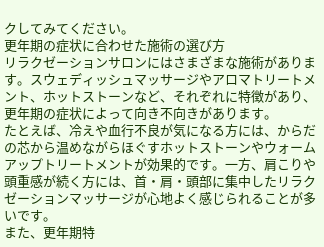クしてみてください。
更年期の症状に合わせた施術の選び方
リラクゼーションサロンにはさまざまな施術があります。スウェディッシュマッサージやアロマトリートメント、ホットストーンなど、それぞれに特徴があり、更年期の症状によって向き不向きがあります。
たとえば、冷えや血行不良が気になる方には、からだの芯から温めながらほぐすホットストーンやウォームアップトリートメントが効果的です。一方、肩こりや頭重感が続く方には、首・肩・頭部に集中したリラクゼーションマッサージが心地よく感じられることが多いです。
また、更年期特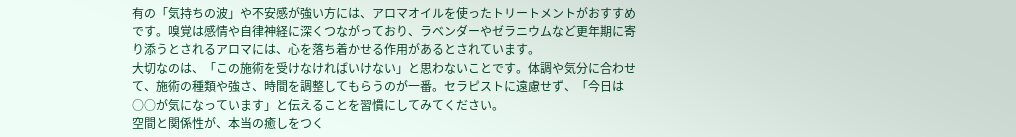有の「気持ちの波」や不安感が強い方には、アロマオイルを使ったトリートメントがおすすめです。嗅覚は感情や自律神経に深くつながっており、ラベンダーやゼラニウムなど更年期に寄り添うとされるアロマには、心を落ち着かせる作用があるとされています。
大切なのは、「この施術を受けなければいけない」と思わないことです。体調や気分に合わせて、施術の種類や強さ、時間を調整してもらうのが一番。セラピストに遠慮せず、「今日は○○が気になっています」と伝えることを習慣にしてみてください。
空間と関係性が、本当の癒しをつく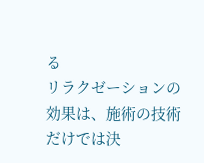る
リラクゼーションの効果は、施術の技術だけでは決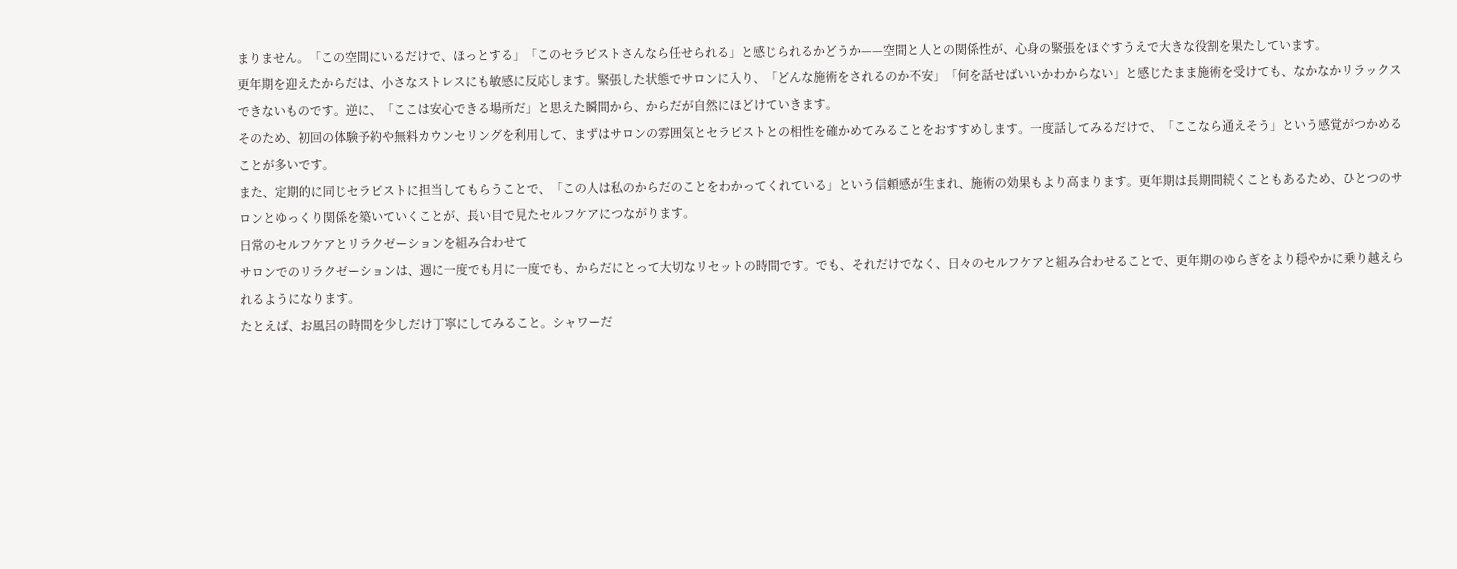まりません。「この空間にいるだけで、ほっとする」「このセラピストさんなら任せられる」と感じられるかどうか——空間と人との関係性が、心身の緊張をほぐすうえで大きな役割を果たしています。
更年期を迎えたからだは、小さなストレスにも敏感に反応します。緊張した状態でサロンに入り、「どんな施術をされるのか不安」「何を話せばいいかわからない」と感じたまま施術を受けても、なかなかリラックスできないものです。逆に、「ここは安心できる場所だ」と思えた瞬間から、からだが自然にほどけていきます。
そのため、初回の体験予約や無料カウンセリングを利用して、まずはサロンの雰囲気とセラピストとの相性を確かめてみることをおすすめします。一度話してみるだけで、「ここなら通えそう」という感覚がつかめることが多いです。
また、定期的に同じセラピストに担当してもらうことで、「この人は私のからだのことをわかってくれている」という信頼感が生まれ、施術の効果もより高まります。更年期は長期間続くこともあるため、ひとつのサロンとゆっくり関係を築いていくことが、長い目で見たセルフケアにつながります。
日常のセルフケアとリラクゼーションを組み合わせて
サロンでのリラクゼーションは、週に一度でも月に一度でも、からだにとって大切なリセットの時間です。でも、それだけでなく、日々のセルフケアと組み合わせることで、更年期のゆらぎをより穏やかに乗り越えられるようになります。
たとえば、お風呂の時間を少しだけ丁寧にしてみること。シャワーだ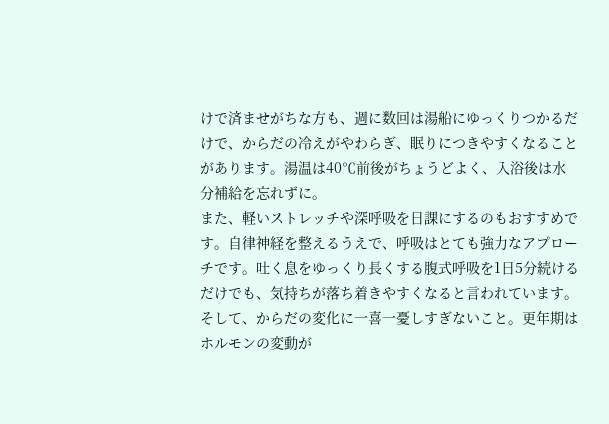けで済ませがちな方も、週に数回は湯船にゆっくりつかるだけで、からだの冷えがやわらぎ、眠りにつきやすくなることがあります。湯温は40℃前後がちょうどよく、入浴後は水分補給を忘れずに。
また、軽いストレッチや深呼吸を日課にするのもおすすめです。自律神経を整えるうえで、呼吸はとても強力なアプローチです。吐く息をゆっくり長くする腹式呼吸を1日5分続けるだけでも、気持ちが落ち着きやすくなると言われています。
そして、からだの変化に一喜一憂しすぎないこと。更年期はホルモンの変動が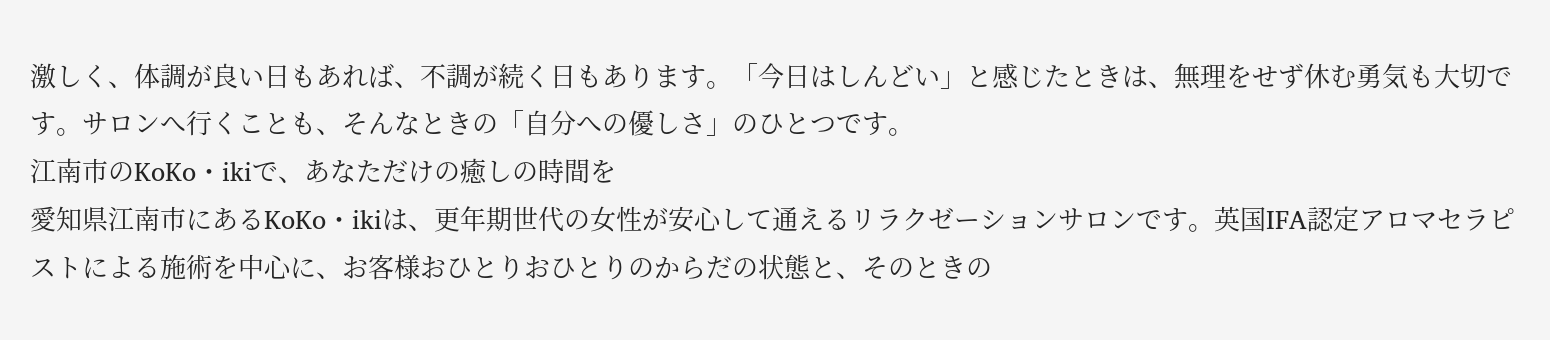激しく、体調が良い日もあれば、不調が続く日もあります。「今日はしんどい」と感じたときは、無理をせず休む勇気も大切です。サロンへ行くことも、そんなときの「自分への優しさ」のひとつです。
江南市のKoKo・ikiで、あなただけの癒しの時間を
愛知県江南市にあるKoKo・ikiは、更年期世代の女性が安心して通えるリラクゼーションサロンです。英国IFA認定アロマセラピストによる施術を中心に、お客様おひとりおひとりのからだの状態と、そのときの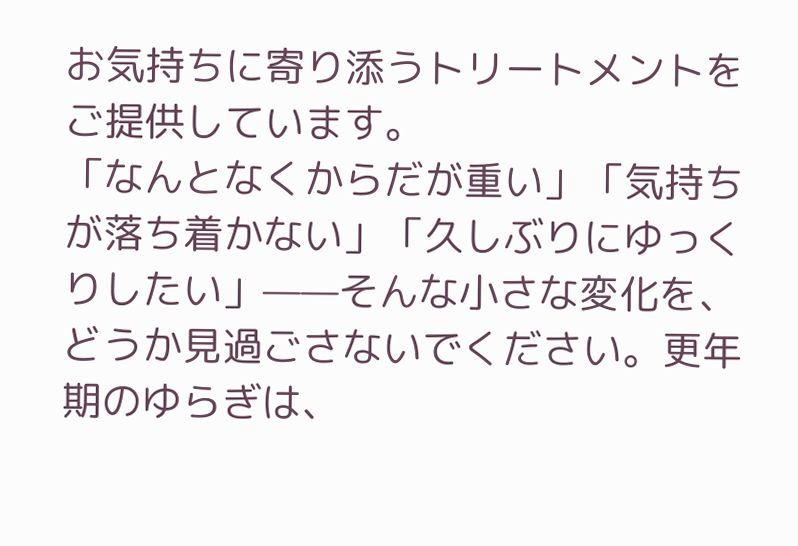お気持ちに寄り添うトリートメントをご提供しています。
「なんとなくからだが重い」「気持ちが落ち着かない」「久しぶりにゆっくりしたい」——そんな小さな変化を、どうか見過ごさないでください。更年期のゆらぎは、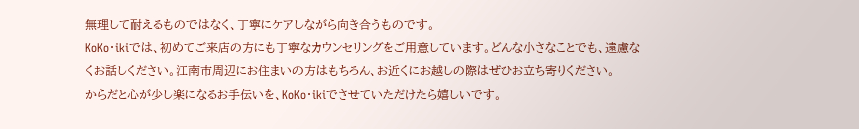無理して耐えるものではなく、丁寧にケアしながら向き合うものです。
KoKo・ikiでは、初めてご来店の方にも丁寧なカウンセリングをご用意しています。どんな小さなことでも、遠慮なくお話しください。江南市周辺にお住まいの方はもちろん、お近くにお越しの際はぜひお立ち寄りください。
からだと心が少し楽になるお手伝いを、KoKo・ikiでさせていただけたら嬉しいです。